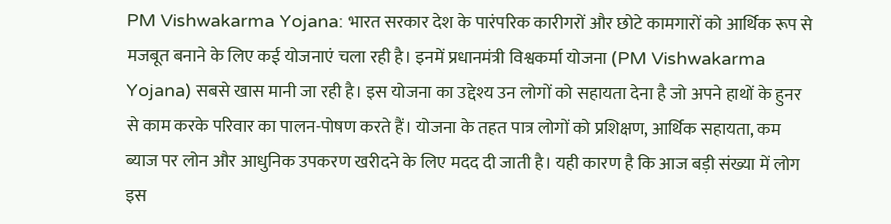PM Vishwakarma Yojana: भारत सरकार देश के पारंपरिक कारीगरों और छोटे कामगारों को आर्थिक रूप से मजबूत बनाने के लिए कई योजनाएं चला रही है। इनमें प्रधानमंत्री विश्वकर्मा योजना (PM Vishwakarma Yojana) सबसे खास मानी जा रही है। इस योजना का उद्देश्य उन लोगों को सहायता देना है जो अपने हाथों के हुनर से काम करके परिवार का पालन-पोषण करते हैं। योजना के तहत पात्र लोगों को प्रशिक्षण, आर्थिक सहायता, कम ब्याज पर लोन और आधुनिक उपकरण खरीदने के लिए मदद दी जाती है। यही कारण है कि आज बड़ी संख्या में लोग इस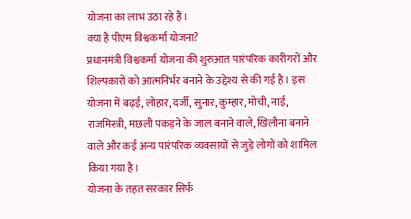योजना का लाभ उठा रहे हैं।
क्या है पीएम विश्वकर्मा योजना?
प्रधानमंत्री विश्वकर्मा योजना की शुरुआत पारंपरिक कारीगरों और शिल्पकारों को आत्मनिर्भर बनाने के उद्देश्य से की गई है। इस योजना में बढ़ई, लोहार, दर्जी, सुनार, कुम्हार, मोची, नाई, राजमिस्त्री, मछली पकड़ने के जाल बनाने वाले, खिलौना बनाने वाले और कई अन्य पारंपरिक व्यवसायों से जुड़े लोगों को शामिल किया गया है।
योजना के तहत सरकार सिर्फ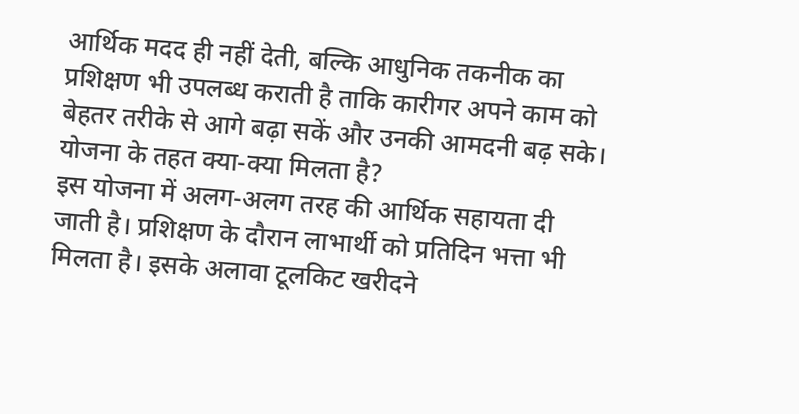आर्थिक मदद ही नहीं देती, बल्कि आधुनिक तकनीक का प्रशिक्षण भी उपलब्ध कराती है ताकि कारीगर अपने काम को बेहतर तरीके से आगे बढ़ा सकें और उनकी आमदनी बढ़ सके।
योजना के तहत क्या-क्या मिलता है?
इस योजना में अलग-अलग तरह की आर्थिक सहायता दी जाती है। प्रशिक्षण के दौरान लाभार्थी को प्रतिदिन भत्ता भी मिलता है। इसके अलावा टूलकिट खरीदने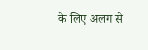के लिए अलग से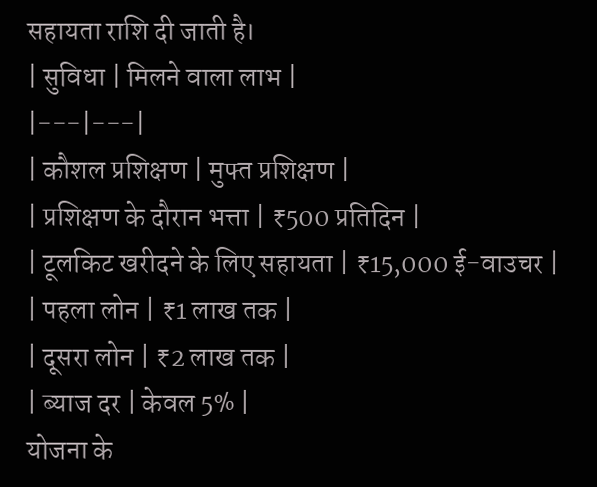सहायता राशि दी जाती है।
| सुविधा | मिलने वाला लाभ |
|---|---|
| कौशल प्रशिक्षण | मुफ्त प्रशिक्षण |
| प्रशिक्षण के दौरान भत्ता | ₹500 प्रतिदिन |
| टूलकिट खरीदने के लिए सहायता | ₹15,000 ई-वाउचर |
| पहला लोन | ₹1 लाख तक |
| दूसरा लोन | ₹2 लाख तक |
| ब्याज दर | केवल 5% |
योजना के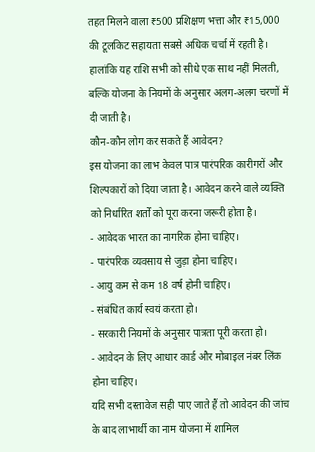तहत मिलने वाला ₹500 प्रशिक्षण भत्ता और ₹15,000 की टूलकिट सहायता सबसे अधिक चर्चा में रहती है। हालांकि यह राशि सभी को सीधे एक साथ नहीं मिलती, बल्कि योजना के नियमों के अनुसार अलग-अलग चरणों में दी जाती है।
कौन-कौन लोग कर सकते हैं आवेदन?
इस योजना का लाभ केवल पात्र पारंपरिक कारीगरों और शिल्पकारों को दिया जाता है। आवेदन करने वाले व्यक्ति को निर्धारित शर्तों को पूरा करना जरूरी होता है।
- आवेदक भारत का नागरिक होना चाहिए।
- पारंपरिक व्यवसाय से जुड़ा होना चाहिए।
- आयु कम से कम 18 वर्ष होनी चाहिए।
- संबंधित कार्य स्वयं करता हो।
- सरकारी नियमों के अनुसार पात्रता पूरी करता हो।
- आवेदन के लिए आधार कार्ड और मोबाइल नंबर लिंक होना चाहिए।
यदि सभी दस्तावेज सही पाए जाते हैं तो आवेदन की जांच के बाद लाभार्थी का नाम योजना में शामिल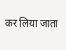कर लिया जाता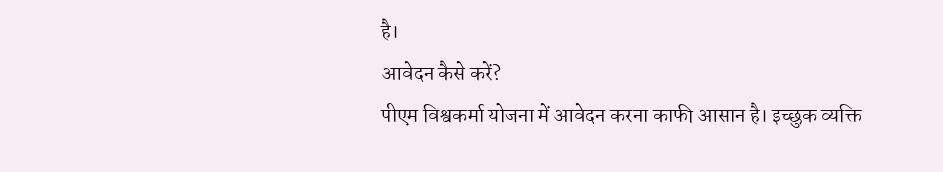है।
आवेदन कैसे करें?
पीएम विश्वकर्मा योजना में आवेदन करना काफी आसान है। इच्छुक व्यक्ति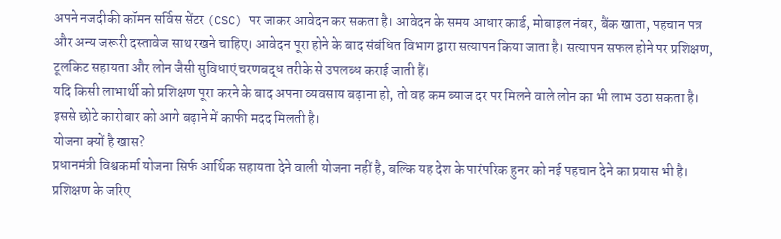अपने नजदीकी कॉमन सर्विस सेंटर (CSC) पर जाकर आवेदन कर सकता है। आवेदन के समय आधार कार्ड, मोबाइल नंबर, बैंक खाता, पहचान पत्र और अन्य जरूरी दस्तावेज साथ रखने चाहिए। आवेदन पूरा होने के बाद संबंधित विभाग द्वारा सत्यापन किया जाता है। सत्यापन सफल होने पर प्रशिक्षण, टूलकिट सहायता और लोन जैसी सुविधाएं चरणबद्ध तरीके से उपलब्ध कराई जाती हैं।
यदि किसी लाभार्थी को प्रशिक्षण पूरा करने के बाद अपना व्यवसाय बढ़ाना हो, तो वह कम ब्याज दर पर मिलने वाले लोन का भी लाभ उठा सकता है। इससे छोटे कारोबार को आगे बढ़ाने में काफी मदद मिलती है।
योजना क्यों है खास?
प्रधानमंत्री विश्वकर्मा योजना सिर्फ आर्थिक सहायता देने वाली योजना नहीं है, बल्कि यह देश के पारंपरिक हुनर को नई पहचान देने का प्रयास भी है। प्रशिक्षण के जरिए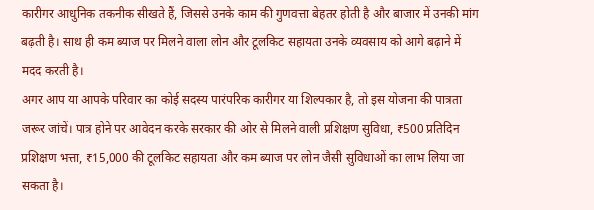कारीगर आधुनिक तकनीक सीखते हैं, जिससे उनके काम की गुणवत्ता बेहतर होती है और बाजार में उनकी मांग बढ़ती है। साथ ही कम ब्याज पर मिलने वाला लोन और टूलकिट सहायता उनके व्यवसाय को आगे बढ़ाने में मदद करती है।
अगर आप या आपके परिवार का कोई सदस्य पारंपरिक कारीगर या शिल्पकार है, तो इस योजना की पात्रता जरूर जांचें। पात्र होने पर आवेदन करके सरकार की ओर से मिलने वाली प्रशिक्षण सुविधा, ₹500 प्रतिदिन प्रशिक्षण भत्ता, ₹15,000 की टूलकिट सहायता और कम ब्याज पर लोन जैसी सुविधाओं का लाभ लिया जा सकता है।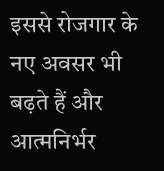इससे रोजगार के नए अवसर भी बढ़ते हैं और आत्मनिर्भर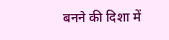बनने की दिशा में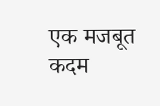एक मजबूत कदम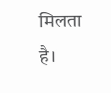मिलता है।